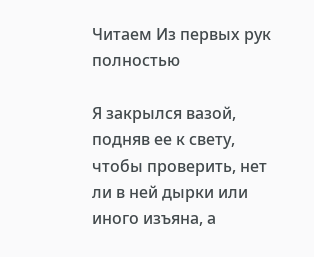Читаем Из первых рук полностью

Я закрылся вазой, подняв ее к свету, чтобы проверить, нет ли в ней дырки или иного изъяна, а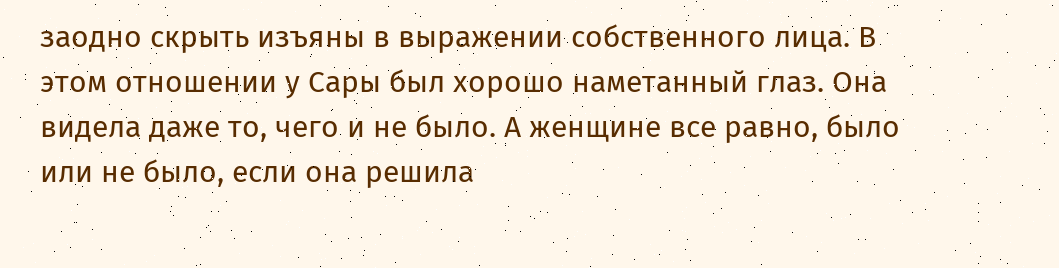заодно скрыть изъяны в выражении собственного лица. В этом отношении у Сары был хорошо наметанный глаз. Она видела даже то, чего и не было. А женщине все равно, было или не было, если она решила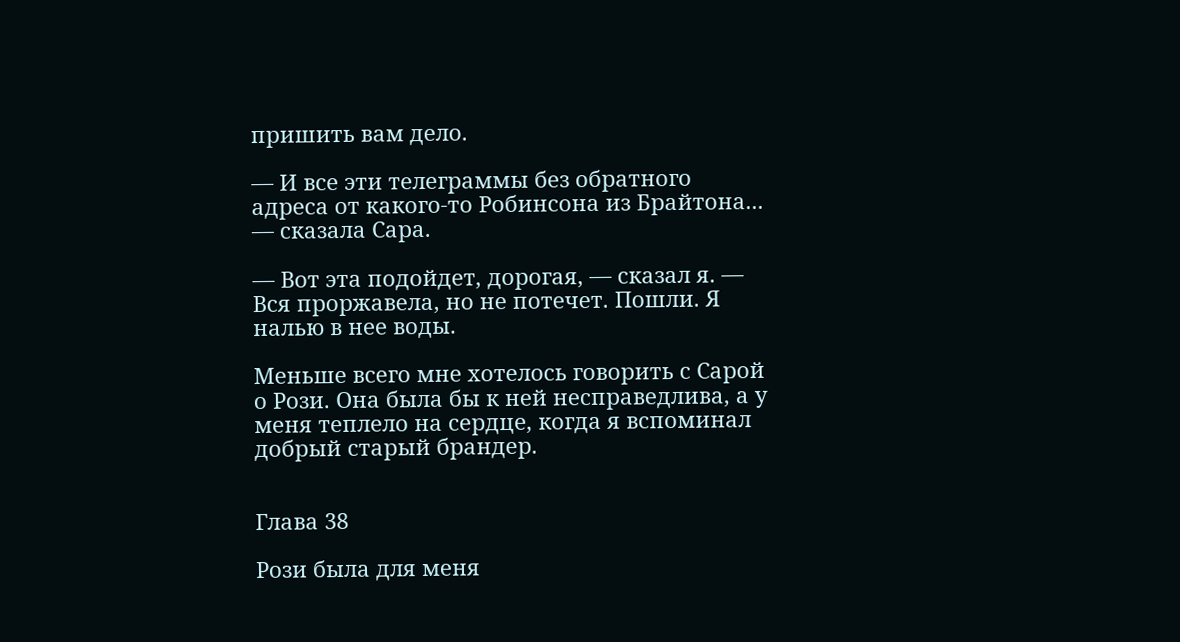пришить вам дело.

— И все эти телеграммы без обратного адреса от какого-то Робинсона из Брайтона... — сказала Сара.

— Вот эта подойдет, дорогая, — сказал я. — Вся проржавела, но не потечет. Пошли. Я налью в нее воды.

Меньше всего мне хотелось говорить с Сарой о Рози. Она была бы к ней несправедлива, а у меня теплело на сердце, когда я вспоминал добрый старый брандер.


Глава 38

Рози была для меня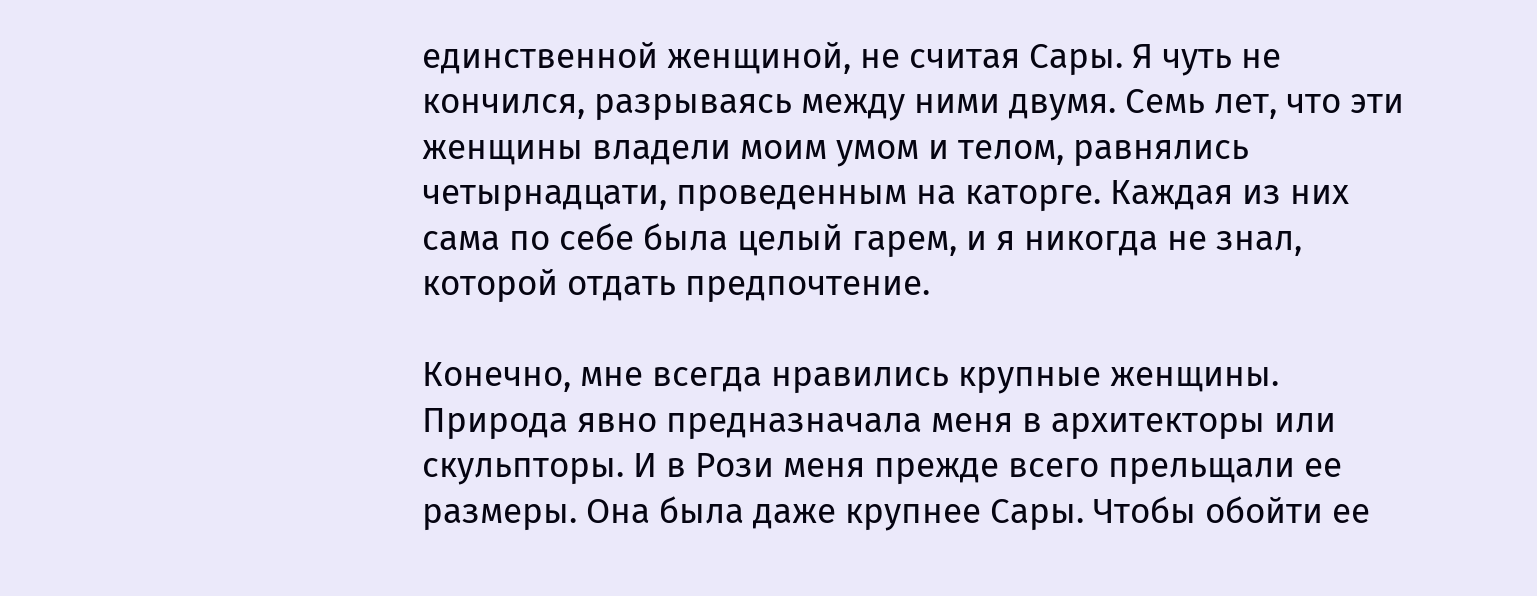единственной женщиной, не считая Сары. Я чуть не кончился, разрываясь между ними двумя. Семь лет, что эти женщины владели моим умом и телом, равнялись четырнадцати, проведенным на каторге. Каждая из них сама по себе была целый гарем, и я никогда не знал, которой отдать предпочтение.

Конечно, мне всегда нравились крупные женщины. Природа явно предназначала меня в архитекторы или скульпторы. И в Рози меня прежде всего прельщали ее размеры. Она была даже крупнее Сары. Чтобы обойти ее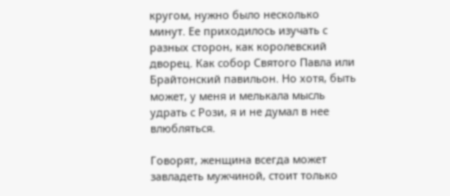кругом, нужно было несколько минут. Ее приходилось изучать с разных сторон, как королевский дворец. Как собор Святого Павла или Брайтонский павильон. Но хотя, быть может, у меня и мелькала мысль удрать с Рози, я и не думал в нее влюбляться.

Говорят, женщина всегда может завладеть мужчиной, стоит только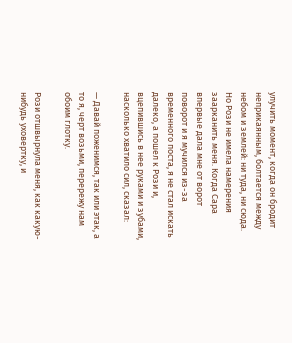улучить момент, когда он бродит неприкаянным, болтается между небом и землей: ни туда, ни сюда. Но Рози не имела намерения заарканить меня. Когда Сара впервые дала мне от ворот поворот и я мучился из-за временного поста, я не стал искать далеко, а пошел к Рози и, вцепившись в нее руками и зубами, насколько хватило сил, сказал:

— Давай поженимся, так или этак, а то я, черт возьми, перережу нам обоим глотку.

Рози отшвырнула меня, как какую-нибудь уховертку, и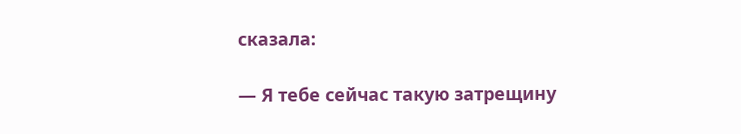сказала:

— Я тебе сейчас такую затрещину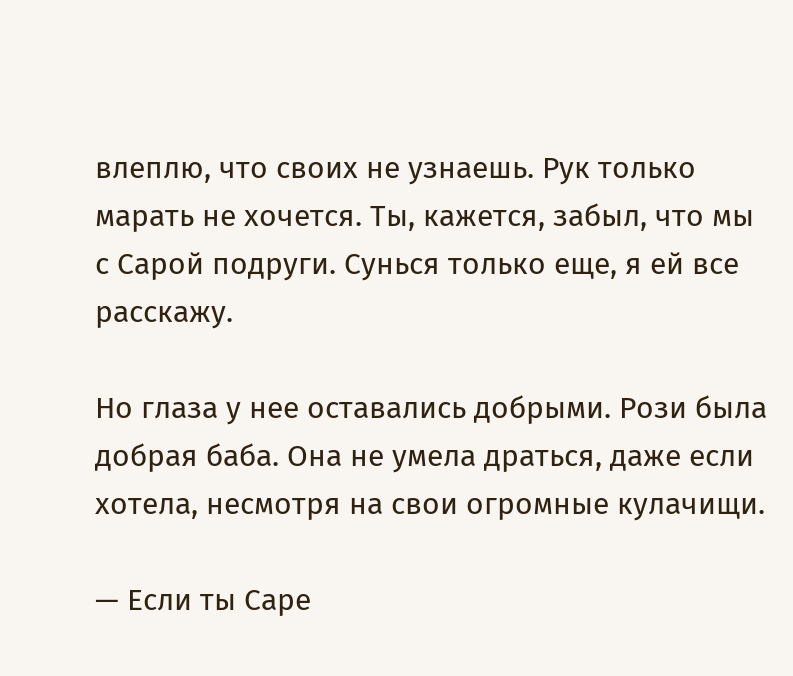влеплю, что своих не узнаешь. Рук только марать не хочется. Ты, кажется, забыл, что мы с Сарой подруги. Сунься только еще, я ей все расскажу.

Но глаза у нее оставались добрыми. Рози была добрая баба. Она не умела драться, даже если хотела, несмотря на свои огромные кулачищи.

— Если ты Саре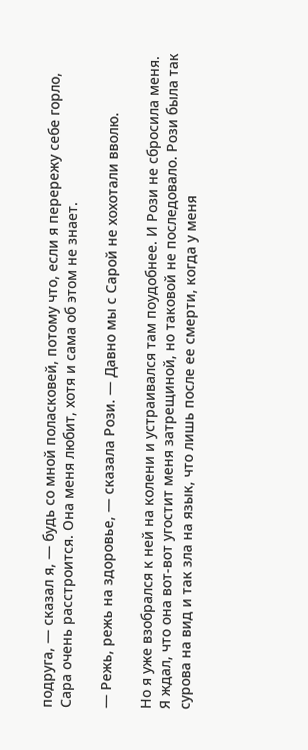подруга, — сказал я, — будь со мной поласковей, потому что, если я перережу себе горло, Сара очень расстроится. Она меня любит, хотя и сама об этом не знает.

— Режь, режь на здоровье, — сказала Рози. — Давно мы с Сарой не хохотали вволю.

Но я уже взобрался к ней на колени и устраивался там поудобнее. И Рози не сбросила меня. Я ждал, что она вот-вот угостит меня затрещиной, но таковой не последовало. Рози была так сурова на вид и так зла на язык, что лишь после ее смерти, когда у меня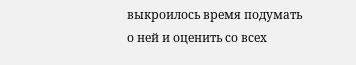выкроилось время подумать о ней и оценить со всех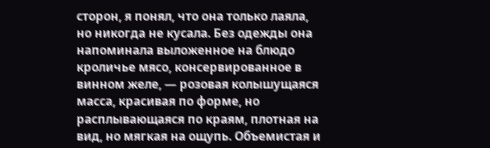сторон, я понял, что она только лаяла, но никогда не кусала. Без одежды она напоминала выложенное на блюдо кроличье мясо, консервированное в винном желе, — розовая колышущаяся масса, красивая по форме, но расплывающаяся по краям, плотная на вид, но мягкая на ощупь. Объемистая и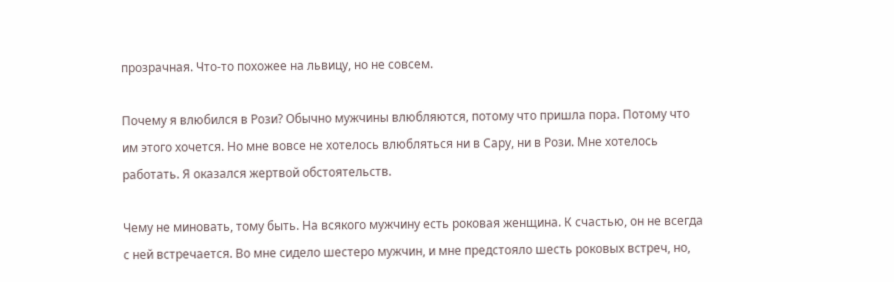прозрачная. Что-то похожее на львицу, но не совсем.

Почему я влюбился в Рози? Обычно мужчины влюбляются, потому что пришла пора. Потому что им этого хочется. Но мне вовсе не хотелось влюбляться ни в Сару, ни в Рози. Мне хотелось работать. Я оказался жертвой обстоятельств.

Чему не миновать, тому быть. На всякого мужчину есть роковая женщина. К счастью, он не всегда с ней встречается. Во мне сидело шестеро мужчин, и мне предстояло шесть роковых встреч, но,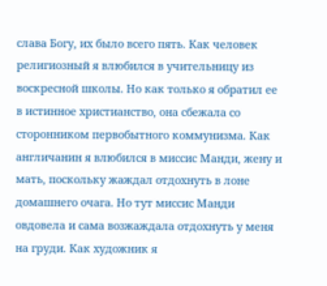слава Богу, их было всего пять. Как человек религиозный я влюбился в учительницу из воскресной школы. Но как только я обратил ее в истинное христианство, она сбежала со сторонником первобытного коммунизма. Как англичанин я влюбился в миссис Манди, жену и мать, поскольку жаждал отдохнуть в лоне домашнего очага. Но тут миссис Манди овдовела и сама возжаждала отдохнуть у меня на груди. Как художник я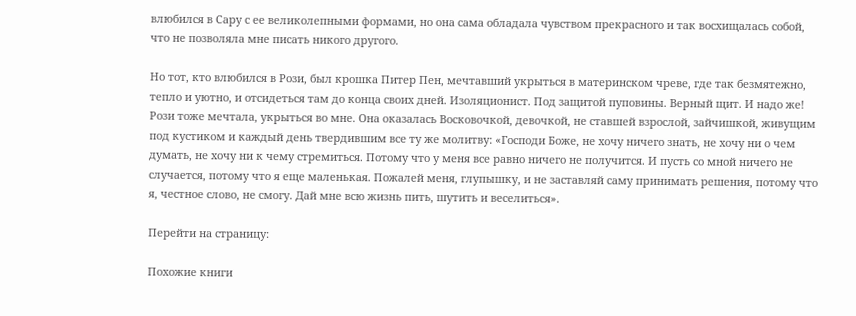влюбился в Сару с ее великолепными формами, но она сама обладала чувством прекрасного и так восхищалась собой, что не позволяла мне писать никого другого.

Но тот, кто влюбился в Рози, был крошка Питер Пен, мечтавший укрыться в материнском чреве, где так безмятежно, тепло и уютно, и отсидеться там до конца своих дней. Изоляционист. Под защитой пуповины. Верный щит. И надо же! Рози тоже мечтала, укрыться во мне. Она оказалась Восковочкой, девочкой, не ставшей взрослой, зайчишкой, живущим под кустиком и каждый день твердившим все ту же молитву: «Господи Боже, не хочу ничего знать, не хочу ни о чем думать, не хочу ни к чему стремиться. Потому что у меня все равно ничего не получится. И пусть со мной ничего не случается, потому что я еще маленькая. Пожалей меня, глупышку, и не заставляй саму принимать решения, потому что я, честное слово, не смогу. Дай мне всю жизнь пить, шутить и веселиться».

Перейти на страницу:

Похожие книги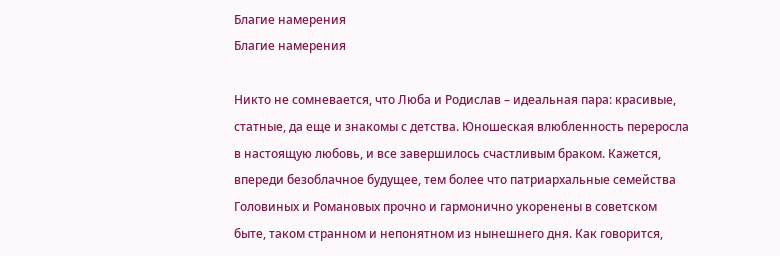Благие намерения
Благие намерения

Никто не сомневается, что Люба и Родислав – идеальная пара: красивые, статные, да еще и знакомы с детства. Юношеская влюбленность переросла в настоящую любовь, и все завершилось счастливым браком. Кажется, впереди безоблачное будущее, тем более что патриархальные семейства Головиных и Романовых прочно и гармонично укоренены в советском быте, таком странном и непонятном из нынешнего дня. Как говорится,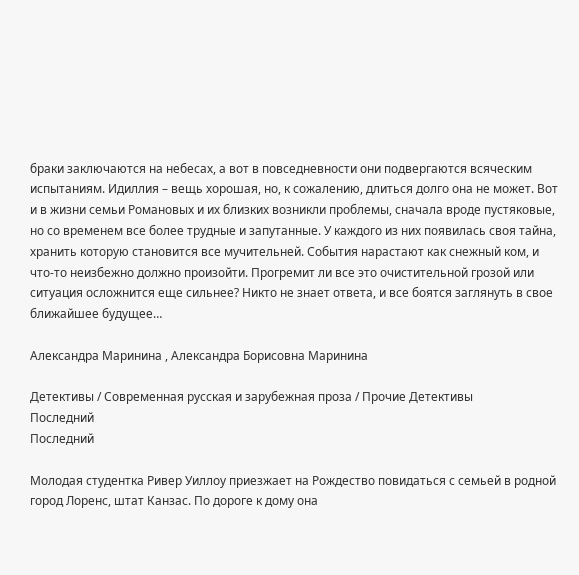браки заключаются на небесах, а вот в повседневности они подвергаются всяческим испытаниям. Идиллия – вещь хорошая, но, к сожалению, длиться долго она не может. Вот и в жизни семьи Романовых и их близких возникли проблемы, сначала вроде пустяковые, но со временем все более трудные и запутанные. У каждого из них появилась своя тайна, хранить которую становится все мучительней. События нарастают как снежный ком, и что-то неизбежно должно произойти. Прогремит ли все это очистительной грозой или ситуация осложнится еще сильнее? Никто не знает ответа, и все боятся заглянуть в свое ближайшее будущее…

Александра Маринина , Александра Борисовна Маринина

Детективы / Современная русская и зарубежная проза / Прочие Детективы
Последний
Последний

Молодая студентка Ривер Уиллоу приезжает на Рождество повидаться с семьей в родной город Лоренс, штат Канзас. По дороге к дому она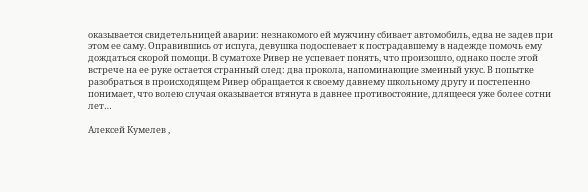оказывается свидетельницей аварии: незнакомого ей мужчину сбивает автомобиль, едва не задев при этом ее саму. Оправившись от испуга, девушка подоспевает к пострадавшему в надежде помочь ему дождаться скорой помощи. В суматохе Ривер не успевает понять, что произошло, однако после этой встрече на ее руке остается странный след: два прокола, напоминающие змеиный укус. В попытке разобраться в происходящем Ривер обращается к своему давнему школьному другу и постепенно понимает, что волею случая оказывается втянута в давнее противостояние, длящееся уже более сотни лет…

Алексей Кумелев ,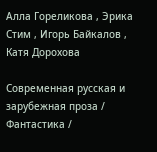Алла Гореликова , Эрика Стим , Игорь Байкалов , Катя Дорохова

Современная русская и зарубежная проза / Фантастика /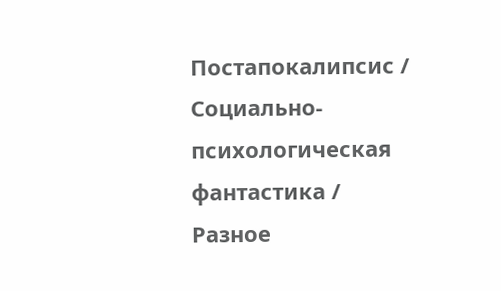Постапокалипсис / Социально-психологическая фантастика / Разное